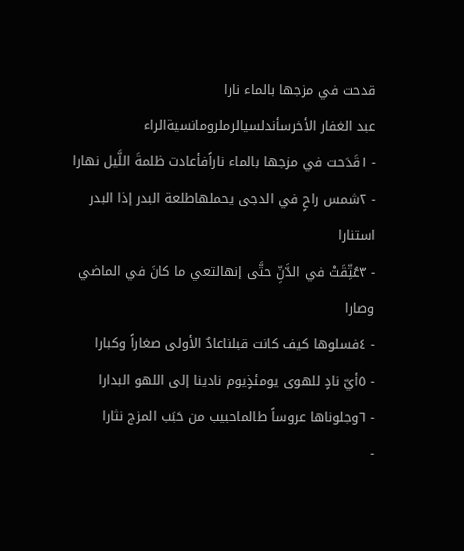قدحت في مزجها بالماء نارا
عبد الغفار الأخرسأندلسيالرملرومانسيةالراء
- ١قَدَحت في مزجها بالماء ناراًفأعادت ظلمةَ اللَّيل نهارا
- ٢شمس راحٍ في الدجى يحملهاطلعة البدر إذا البدر استنارا
- ٣عُتِّقَتْ في الدَّنِّ حتَّى إنهالتعي ما كانَ في الماضي وصارا
- ٤فسلوها كيف كانت قبلناعادٌ الأولى صغاراً وكبارا
- ٥أيّ نادٍ للهوى يومئذٍيوم نادينا إلى اللهو البدارا
- ٦وجلوناها عروساً طالماحبيب من حَبَب المزج نثارا
-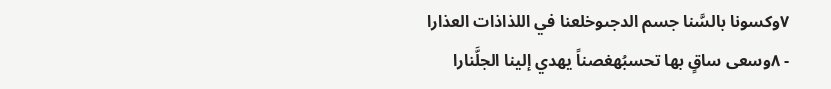٧وكسونا بالسَّنا جسم الدجىوخلعنا في اللذاذات العذارا
- ٨وسعى ساقٍ بها تحسبُهغصناً يهدي إلينا الجلَّنارا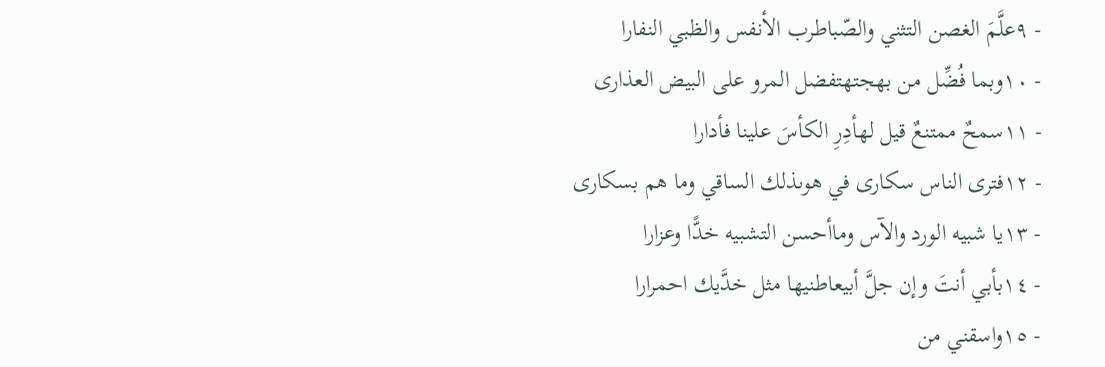- ٩علَّمَ الغصن التثني والصّباطرب الأنفس والظبي النفارا
- ١٠وبما فُضِّل من بهجتهتفضل المرو على البيض العذارى
- ١١سمحٌ ممتنعٌ قيل لهأدِرِ الكأسَ علينا فأدارا
- ١٢فترى الناس سكارى في هوىذلك الساقي وما هم بسكارى
- ١٣يا شبيه الورد والآس وماأحسن التشبيه خدًّا وعزارا
- ١٤بأبي أنتَ وإن جلَّ أبيعاطنيها مثل خدَّيك احمرارا
- ١٥واسقني من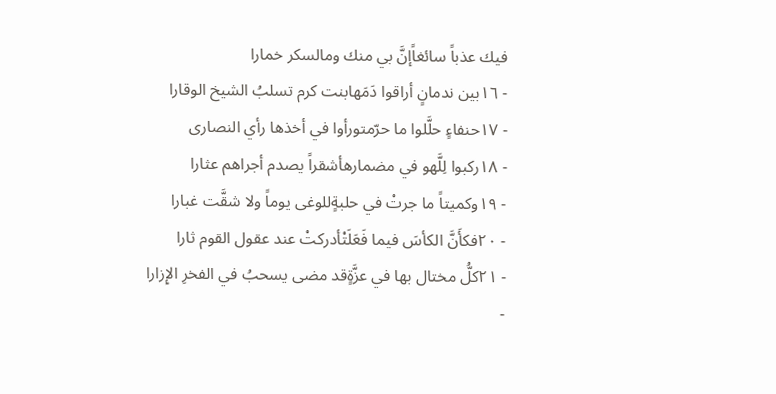فيك عذباً سائغاًإنَّ بي منك ومالسكر خمارا
- ١٦بين ندمانٍ أراقوا دَمَهابنت كرم تسلبُ الشيخ الوقارا
- ١٧حنفاءٍ حلَّلوا ما حرّمتورأوا في أخذها رأي النصارى
- ١٨ركبوا لِلَّهو في مضمارهأشقراً يصدم أجراهم عثارا
- ١٩وكميتاً ما جرتْ في حلبةٍللوغى يوماً ولا شقَّت غبارا
- ٢٠فكأَنَّ الكأسَ فيما فَعَلَتْأدركتْ عند عقول القوم ثارا
- ٢١كلُّ مختال بها في عزَّةٍقد مضى يسحبُ في الفخرِ الإِزارا
-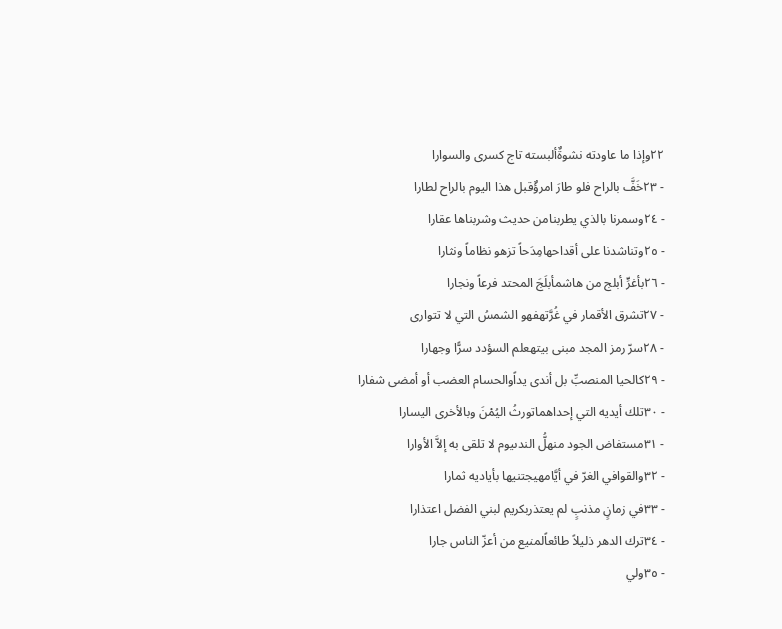٢٢وإذا ما عاودته نشوةٌألبسته تاج كسرى والسوارا
- ٢٣خَفَّ بالراح فلو طارَ امرؤٌقبل هذا اليوم بالراح لطارا
- ٢٤وسمرنا بالذي يطربنامن حديث وشربناها عقارا
- ٢٥وتناشدنا على أقداحهامِدَحاً تزهو نظاماً ونثارا
- ٢٦بأغرٍّ أبلج من هاشمأبلَجَ المحتد فرعاً ونجارا
- ٢٧تشرق الأقمار في غُرَّتهفهو الشمسُ التي لا تتوارى
- ٢٨سرّ رمز المجد مبنى بيتهعلم السؤدد سرًّا وجهارا
- ٢٩كالحيا المنصبِّ بل أندى يداًوالحسام العضب أو أمضى شفارا
- ٣٠تلك أيديه التي إحداهماتورثُ اليُمْنَ وبالأخرى اليسارا
- ٣١مستفاض الجود منهلُّ الندىيوم لا تلقى به إلاَّ الأوارا
- ٣٢والقوافي الغرّ في أيَّامهيجتنيها بأياديه ثمارا
- ٣٣في زمانٍ مذنبٍ لم يعتذربكريم لبني الفضل اعتذارا
- ٣٤ترك الدهر ذليلاً طائعاًلمنيع من أعزّ الناس جارا
- ٣٥ولي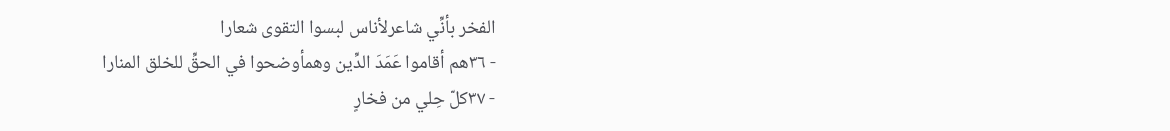الفخر بأنِّي شاعرلأناس لبسوا التقوى شعارا
- ٣٦هم أقاموا عَمَدَ الدِّين وهمأوضحوا في الحقِّ للخلق المنارا
- ٣٧كلّ حِلي من فخارٍ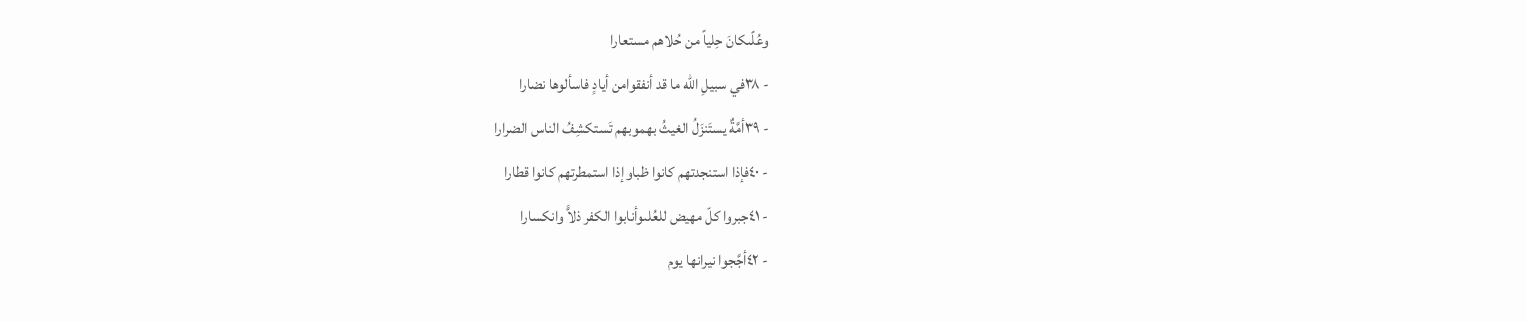وعُلًىكانَ حِلياً من حُلاهم مستعارا
- ٣٨في سبيلِ الله ما قد أنفقوامن أيادٍ فاسألوها نضارا
- ٣٩أمَّةٌ يستَنزَلُ الغيثُ بهموبهم تَستكشِفُ الناس الضرارا
- ٤٠فإذا استنجدتهم كانوا ظباوإذا استمطرتهم كانوا قطارا
- ٤١جبروا كلّ مهيض للعُلىوأنابوا الكفر ذلاًّ وانكسارا
- ٤٢أجَّجوا نيرانها يوم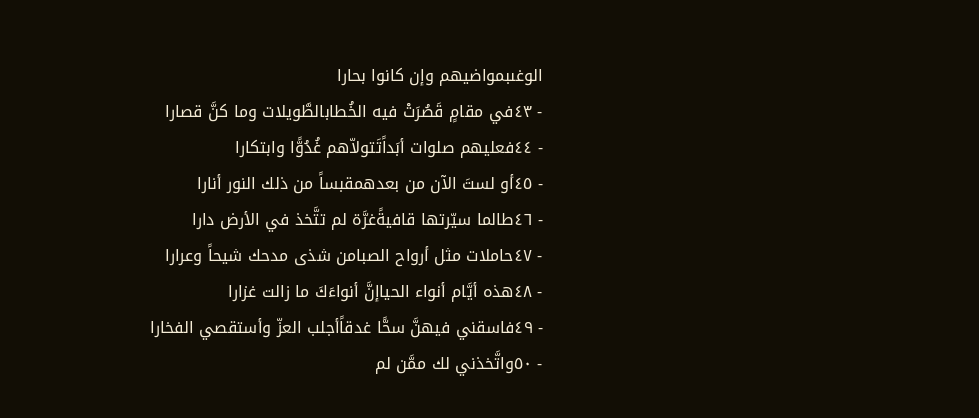الوغىبمواضيهم وإن كانوا بحارا
- ٤٣في مقامٍ قَصُرَتْ فيه الخُطابالطَّويلات وما كنَّ قصارا
- ٤٤فعليهم صلوات أبَداًتَتولاّهم غُدُوًّا وابتكارا
- ٤٥أو لستَ الآن من بعدهمقبساً من ذلك النور أنارا
- ٤٦طالما سيّرتها قافيةًغرَّة لم تتَّخذ في الأرض دارا
- ٤٧حاملات مثل أرواح الصبامن شذى مدحك شيحاً وعرارا
- ٤٨هذه أيَّام أنواء الحياإنَّ أنواءَكَ ما زالت غزارا
- ٤٩فاسقني فيهنَّ سحًّا غدقاًأجلب العزّ وأستقصي الفخارا
- ٥٠واتَّخذني لك ممَّن لم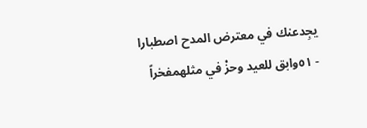يجِدعنك في معترض المدح اصطبارا
- ٥١وابق للعيد وحزْ في مثلهمفخراً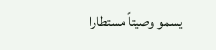يسمو وصيتاً مستطارا